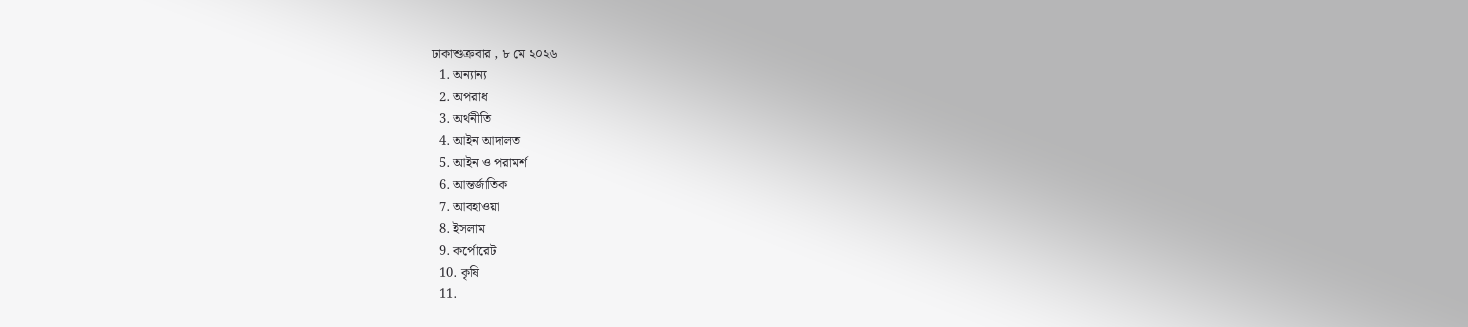ঢাকাশুক্রবার , ৮ মে ২০২৬
  1. অন্যান্য
  2. অপরাধ
  3. অর্থনীতি
  4. আইন আদালত
  5. আইন ও পরামর্শ
  6. আন্তর্জাতিক
  7. আবহাওয়া
  8. ইসলাম
  9. কর্পোরেট
  10. কৃষি
  11.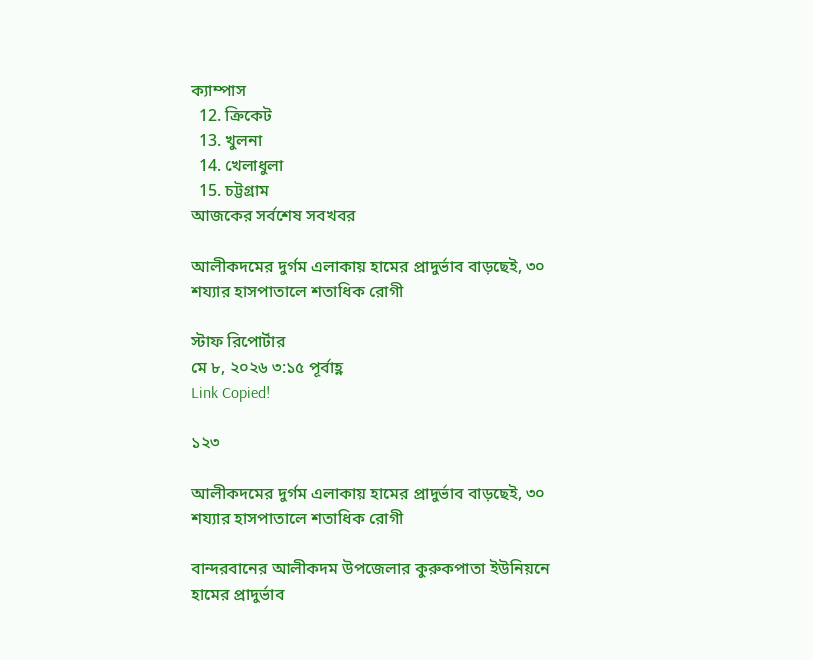ক্যাম্পাস
  12. ক্রিকেট
  13. খুলনা
  14. খেলাধুলা
  15. চট্টগ্রাম
আজকের সর্বশেষ সবখবর

আলীকদমের দুর্গম এলাকায় হামের প্রাদুর্ভাব বাড়ছেই, ৩০ শয্যার হাসপাতালে শতাধিক রোগী

স্টাফ রিপোর্টার
মে ৮, ২০২৬ ৩:১৫ পূর্বাহ্ণ
Link Copied!

১২৩

আলীকদমের দুর্গম এলাকায় হামের প্রাদুর্ভাব বাড়ছেই, ৩০ শয্যার হাসপাতালে শতাধিক রোগী

বান্দরবানের আলীকদম উপজেলার কুরুকপাতা ইউনিয়নে হামের প্রাদুর্ভাব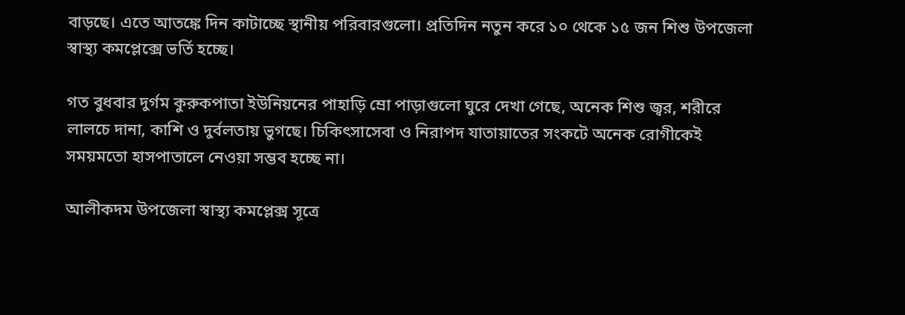বাড়ছে। এতে আতঙ্কে দিন কাটাচ্ছে স্থানীয় পরিবারগুলো। প্রতিদিন নতুন করে ১০ থেকে ১৫ জন শিশু উপজেলা স্বাস্থ্য কমপ্লেক্সে ভর্তি হচ্ছে।

গত বুধবার দুর্গম কুরুকপাতা ইউনিয়নের পাহাড়ি ম্রো পাড়াগুলো ঘুরে দেখা গেছে, অনেক শিশু জ্বর, শরীরে লালচে দানা, কাশি ও দুর্বলতায় ভুগছে। চিকিৎসাসেবা ও নিরাপদ যাতায়াতের সংকটে অনেক রোগীকেই সময়মতো হাসপাতালে নেওয়া সম্ভব হচ্ছে না।

আলীকদম উপজেলা স্বাস্থ্য কমপ্লেক্স সূত্রে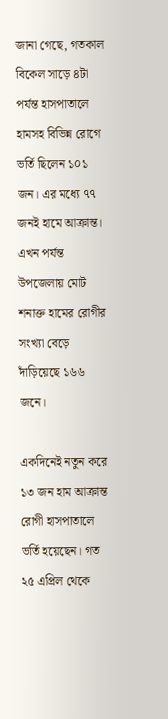জানা গেছে, গতকাল বিকেল সাড়ে ৪টা পর্যন্ত হাসপাতালে হামসহ বিভিন্ন রোগে ভর্তি ছিলেন ১০১ জন। এর মধ্যে ৭৭ জনই হামে আক্রান্ত। এখন পর্যন্ত উপজেলায় মোট শনাক্ত হামের রোগীর সংখ্যা বেড়ে দাঁড়িয়েছে ১৬৬ জনে।

একদিনেই নতুন করে ১৩ জন হাম আক্রান্ত রোগী হাসপাতালে ভর্তি হয়েছেন। গত ২৫ এপ্রিল থেকে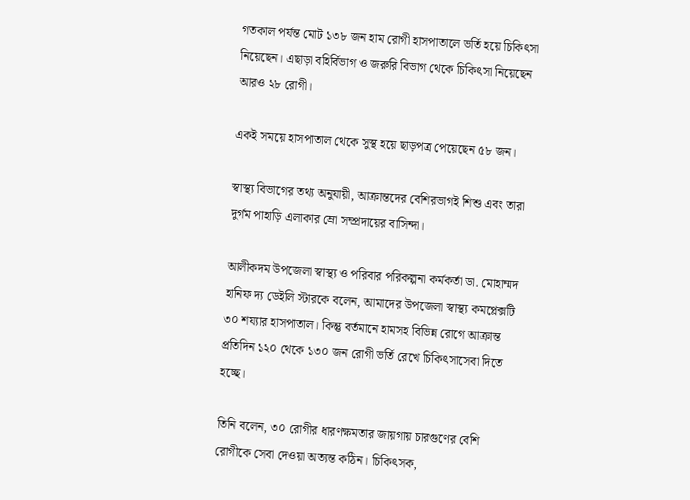গতকাল পর্যন্ত মোট ১৩৮ জন হাম রোগী হাসপাতালে ভর্তি হয়ে চিকিৎসা নিয়েছেন। এছাড়া বহির্বিভাগ ও জরুরি বিভাগ থেকে চিকিৎসা নিয়েছেন আরও ২৮ রোগী।

একই সময়ে হাসপাতাল থেকে সুস্থ হয়ে ছাড়পত্র পেয়েছেন ৫৮ জন।

স্বাস্থ্য বিভাগের তথ্য অনুযায়ী, আক্রান্তদের বেশিরভাগই শিশু এবং তারা দুর্গম পাহাড়ি এলাকার ম্রো সম্প্রদায়ের বাসিন্দা।

আলীকদম উপজেলা স্বাস্থ্য ও পরিবার পরিকল্পনা কর্মকর্তা ডা. মোহাম্মদ হানিফ দ্য ডেইলি স্টারকে বলেন, আমাদের উপজেলা স্বাস্থ্য কমপ্লেক্সটি ৩০ শয্যার হাসপাতাল। কিন্তু বর্তমানে হামসহ বিভিন্ন রোগে আক্রান্ত প্রতিদিন ১২০ থেকে ১৩০ জন রোগী ভর্তি রেখে চিকিৎসাসেবা দিতে হচ্ছে।

তিনি বলেন, ৩০ রোগীর ধারণক্ষমতার জায়গায় চারগুণের বেশি রোগীকে সেবা দেওয়া অত্যন্ত কঠিন। চিকিৎসক,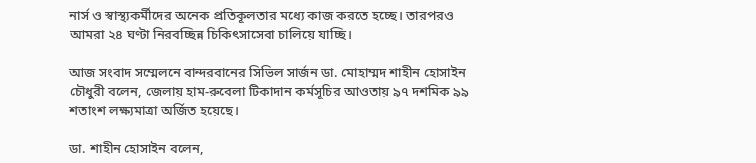নার্স ও স্বাস্থ্যকর্মীদের অনেক প্রতিকূলতার মধ্যে কাজ করতে হচ্ছে। তারপরও আমরা ২৪ ঘণ্টা নিরবচ্ছিন্ন চিকিৎসাসেবা চালিয়ে যাচ্ছি।

আজ সংবাদ সম্মেলনে বান্দরবানের সিভিল সার্জন ডা. মোহাম্মদ শাহীন হোসাইন চৌধুরী বলেন, জেলায় হাম-রুবেলা টিকাদান কর্মসূচির আওতায় ৯৭ দশমিক ৯৯ শতাংশ লক্ষ্যমাত্রা অর্জিত হয়েছে।

ডা. শাহীন হোসাইন বলেন,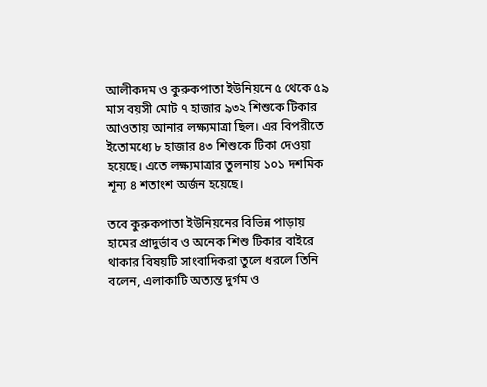আলীকদম ও কুরুকপাতা ইউনিয়নে ৫ থেকে ৫৯ মাস বয়সী মোট ৭ হাজার ৯৩২ শিশুকে টিকার আওতায় আনার লক্ষ্যমাত্রা ছিল। এর বিপরীতে ইতোমধ্যে ৮ হাজার ৪৩ শিশুকে টিকা দেওয়া হয়েছে। এতে লক্ষ্যমাত্রার তুলনায় ১০১ দশমিক শূন্য ৪ শতাংশ অর্জন হয়েছে।

তবে কুরুকপাতা ইউনিয়নের বিভিন্ন পাড়ায় হামের প্রাদুর্ভাব ও অনেক শিশু টিকার বাইরে থাকার বিষয়টি সাংবাদিকরা তুলে ধরলে তিনি বলেন, এলাকাটি অত্যন্ত দুর্গম ও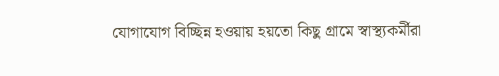যোগাযোগ বিচ্ছিন্ন হওয়ায় হয়তো কিছু গ্রামে স্বাস্থ্যকর্মীরা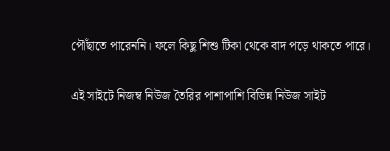পৌঁছাতে পারেননি। ফলে কিছু শিশু টিকা থেকে বাদ পড়ে থাকতে পারে।

এই সাইটে নিজম্ব নিউজ তৈরির পাশাপাশি বিভিন্ন নিউজ সাইট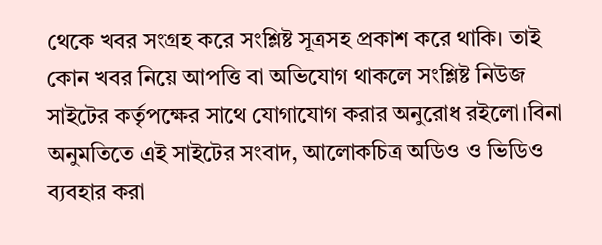থেকে খবর সংগ্রহ করে সংশ্লিষ্ট সূত্রসহ প্রকাশ করে থাকি। তাই কোন খবর নিয়ে আপত্তি বা অভিযোগ থাকলে সংশ্লিষ্ট নিউজ সাইটের কর্তৃপক্ষের সাথে যোগাযোগ করার অনুরোধ রইলো।বিনা অনুমতিতে এই সাইটের সংবাদ, আলোকচিত্র অডিও ও ভিডিও ব্যবহার করা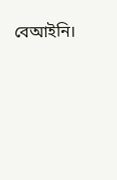বেআইনি।